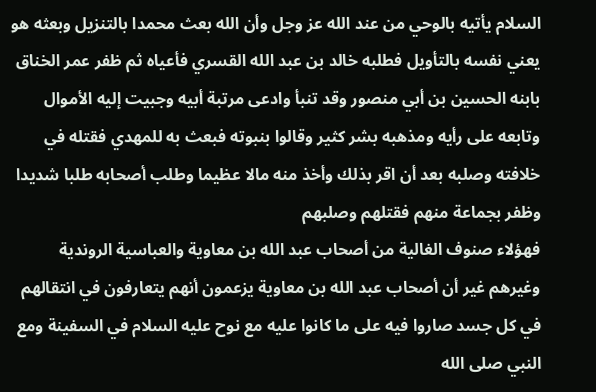السلام يأتيه بالوحي من عند الله عز وجل وأن الله بعث محمدا بالتنزيل وبعثه هو يعني نفسه بالتأويل فطلبه خالد بن عبد الله القسري فأعياه ثم ظفر عمر الخناق بابنه الحسين بن أبي منصور وقد تنبأ وادعى مرتبة أبيه وجبيت إليه الأموال وتابعه على رأيه ومذهبه بشر كثير وقالوا بنبوته فبعث به للمهدي فقتله في خلافته وصلبه بعد أن اقر بذلك وأخذ منه مالا عظيما وطلب أصحابه طلبا شديدا وظفر بجماعة منهم فقتلهم وصلبهم
فهؤلاء صنوف الغالية من أصحاب عبد الله بن معاوية والعباسية الروندية وغيرهم غير أن أصحاب عبد الله بن معاوية يزعمون أنهم يتعارفون في انتقالهم في كل جسد صاروا فيه على ما كانوا عليه مع نوح عليه السلام في السفينة ومع النبي صلى الله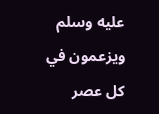عليه وسلم ويزعمون في كل عصر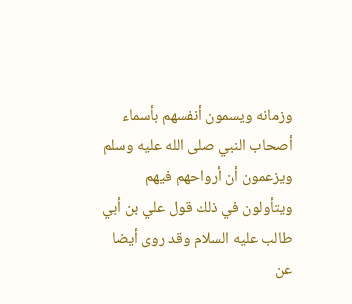وزمانه ويسمون أنفسهم بأسماء أصحاب النبي صلى الله عليه وسلم ويزعمون أن أرواحهم فيهم ويتأولون في ذلك قول علي بن أبي طالب عليه السلام وقد روى أيضا عن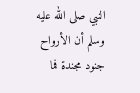النبي صلى الله عليه وسلم أن الأرواح جنود مجندة فما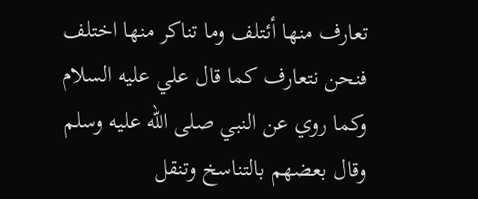تعارف منها أئتلف وما تناكر منها اختلف فنحن نتعارف كما قال علي عليه السلام وكما روي عن النبي صلى الله عليه وسلم وقال بعضهم بالتناسخ وتنقل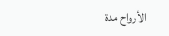الأرواح مدة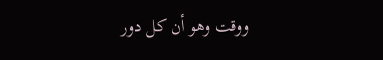ووقت وهو أن كل دور